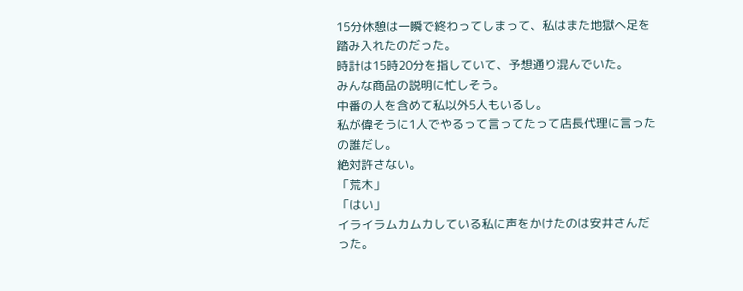15分休憩は一瞬で終わってしまって、私はまた地獄へ足を踏み入れたのだった。
時計は15時20分を指していて、予想通り混んでいた。
みんな商品の説明に忙しそう。
中番の人を含めて私以外5人もいるし。
私が偉そうに1人でやるって言ってたって店長代理に言ったの誰だし。
絶対許さない。
「荒木」
「はい」
イライラムカムカしている私に声をかけたのは安井さんだった。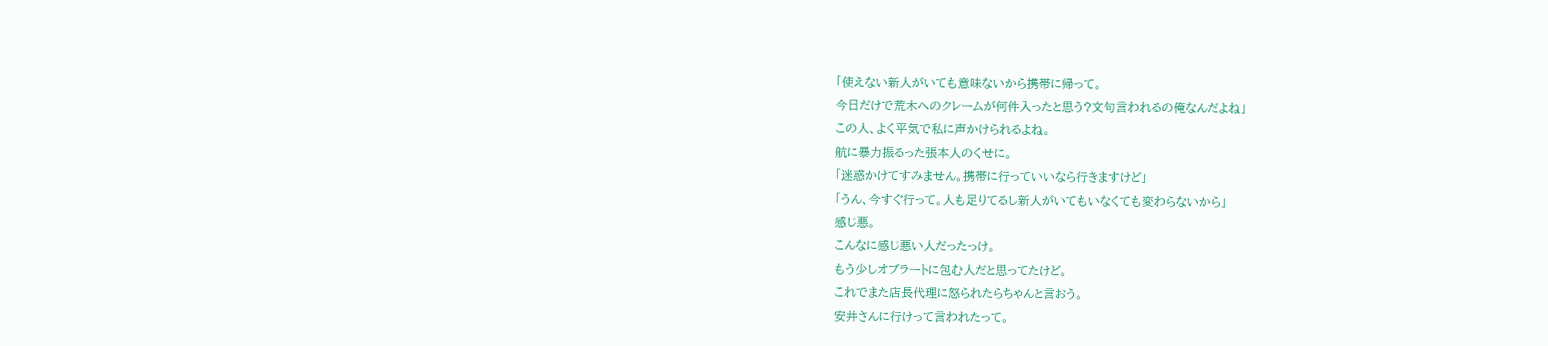「使えない新人がいても意味ないから携帯に帰って。
今日だけで荒木へのクレームが何件入ったと思う?文句言われるの俺なんだよね」
この人、よく平気で私に声かけられるよね。
航に暴力振るった張本人のくせに。
「迷惑かけてすみません。携帯に行っていいなら行きますけど」
「うん、今すぐ行って。人も足りてるし新人がいてもいなくても変わらないから」
感じ悪。
こんなに感じ悪い人だったっけ。
もう少しオブラートに包む人だと思ってたけど。
これでまた店長代理に怒られたらちゃんと言おう。
安井さんに行けって言われたって。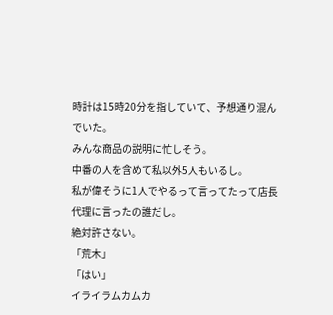時計は15時20分を指していて、予想通り混んでいた。
みんな商品の説明に忙しそう。
中番の人を含めて私以外5人もいるし。
私が偉そうに1人でやるって言ってたって店長代理に言ったの誰だし。
絶対許さない。
「荒木」
「はい」
イライラムカムカ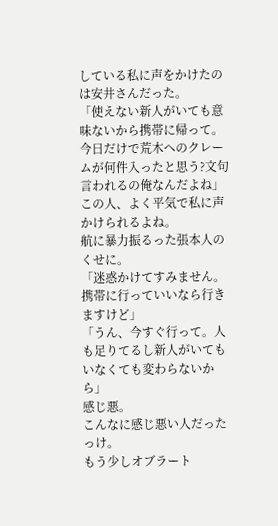している私に声をかけたのは安井さんだった。
「使えない新人がいても意味ないから携帯に帰って。
今日だけで荒木へのクレームが何件入ったと思う?文句言われるの俺なんだよね」
この人、よく平気で私に声かけられるよね。
航に暴力振るった張本人のくせに。
「迷惑かけてすみません。携帯に行っていいなら行きますけど」
「うん、今すぐ行って。人も足りてるし新人がいてもいなくても変わらないから」
感じ悪。
こんなに感じ悪い人だったっけ。
もう少しオブラート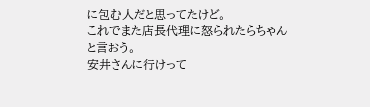に包む人だと思ってたけど。
これでまた店長代理に怒られたらちゃんと言おう。
安井さんに行けって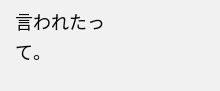言われたって。